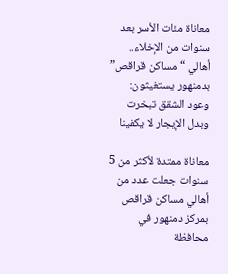معاناة مئات الأسر بعد سنوات من الإخلاء.. أهالي “مساكن قراقص” بدمنهور يستغيثون: وعود الشقق تبخرت وبدل الإيجار لا يكفينا

معاناة ممتدة لأكثر من 5 سنوات جعلت عدد من أهالي مساكن قراقص بمركز دمنهور في محافظة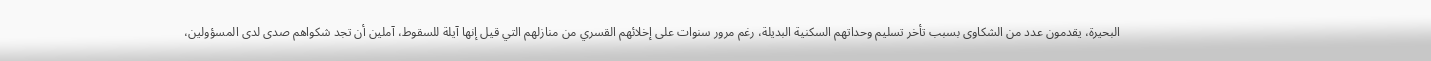البحيرة، يقدمون عدد من الشكاوى بسبب تأخر تسليم وحداتهم السكنية البديلة، رغم مرور سنوات على إخلائهم القسري من منازلهم التي قيل إنها آيلة للسقوط، آملين أن تجد شكواهم صدى لدى المسؤولين،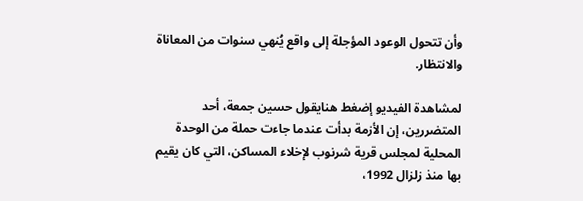وأن تتحول الوعود المؤجلة إلى واقع يُنهي سنوات من المعاناة والانتظار.

لمشاهدة الفيديو إضغط هنايقول حسين جمعة، أحد المتضررين، إن الأزمة بدأت عندما جاءت حملة من الوحدة المحلية لمجلس قرية شرنوب لإخلاء المساكن، التي كان يقيم بها منذ زلزال 1992،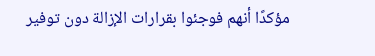مؤكدًا أنهم فوجئوا بقرارات الإزالة دون توفير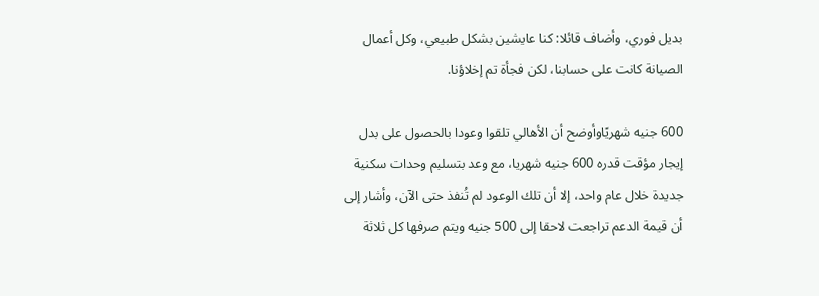بديل فوري، وأضاف قائلا: كنا عايشين بشكل طبيعي، وكل أعمال الصيانة كانت على حسابنا، لكن فجأة تم إخلاؤنا.

600 جنيه شهريًاوأوضح أن الأهالي تلقوا وعودا بالحصول على بدل إيجار مؤقت قدره 600 جنيه شهريا، مع وعد بتسليم وحدات سكنية جديدة خلال عام واحد، إلا أن تلك الوعود لم تُنفذ حتى الآن، وأشار إلى أن قيمة الدعم تراجعت لاحقا إلى 500 جنيه ويتم صرفها كل ثلاثة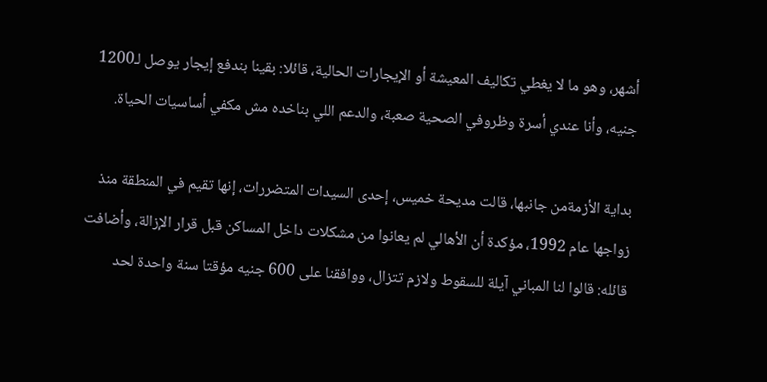أشهر، وهو ما لا يغطي تكاليف المعيشة أو الإيجارات الحالية، قائلا: بقينا بندفع إيجار يوصل لـ1200 جنيه، وأنا عندي أسرة وظروفي الصحية صعبة، والدعم اللي بناخده مش مكفي أساسيات الحياة.

بداية الأزمةمن جانبها، قالت مديحة خميس، إحدى السيدات المتضررات، إنها تقيم في المنطقة منذ زواجها عام 1992، مؤكدة أن الأهالي لم يعانوا من مشكلات داخل المساكن قبل قرار الإزالة، وأضافت قائله: قالوا لنا المباني آيلة للسقوط ولازم تتزال، ووافقنا على 600 جنيه مؤقتا سنة واحدة لحد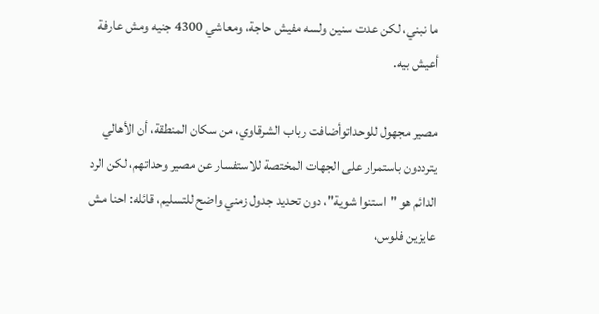ما نبني، لكن عدت سنين ولسه مفيش حاجة، ومعاشي 4300 جنيه ومش عارفة أعيش بيه.

مصير مجهول للوحداتوأضافت رباب الشرقاوي، من سكان المنطقة، أن الأهالي يترددون باستمرار على الجهات المختصة للاستفسار عن مصير وحداتهم، لكن الرد الدائم هو "استنوا شوية"، دون تحديد جدول زمني واضح للتسليم، قائله: احنا مش عايزين فلوس،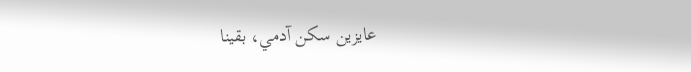عايزين سكن آدمي، بقينا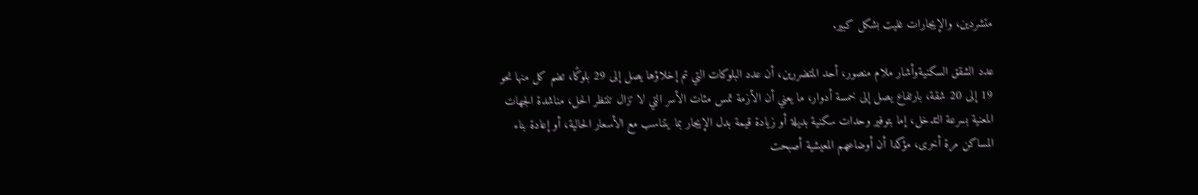متشردين، والإيجارات غليت بشكل كبير.

عدد الشقق السكنيةوأشار ملام منصور، أحد المتضررين، أن عدد البلوكات التي تم إخلاؤها يصل إلى 29 بلوكًا، تضم كل منها نحو 19 إلى 20 شقة، بارتفاع يصل إلى خمسة أدوار، ما يعني أن الأزمة تمس مئات الأسر التي لا تزال تنتظر الحل، مناشدة الجهات المعنية بسرعة التدخل، إما بتوفير وحدات سكنية بديلة أو زيادة قيمة بدل الإيجار بما يتناسب مع الأسعار الحالية، أو إعادة بناء المساكن مرة أخرى، مؤكدا أن أوضاعهم المعيشية أصبحت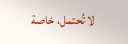لا تُحتمل، خاصة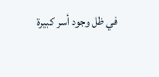في ظل وجود أسر كبيرة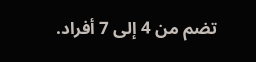تضم من 4 إلى 7 أفراد.